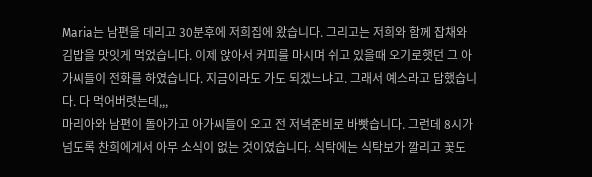Maria는 남편을 데리고 30분후에 저희집에 왔습니다. 그리고는 저희와 함께 잡채와 김밥을 맛잇게 먹었습니다. 이제 앉아서 커피를 마시며 쉬고 있을때 오기로햇던 그 아가씨들이 전화를 하였습니다. 지금이라도 가도 되겠느냐고. 그래서 예스라고 답했습니다. 다 먹어버렷는데,,,
마리아와 남편이 돌아가고 아가씨들이 오고 전 저녁준비로 바빳습니다. 그런데 8시가 넘도록 찬희에게서 아무 소식이 없는 것이였습니다. 식탁에는 식탁보가 깔리고 꽃도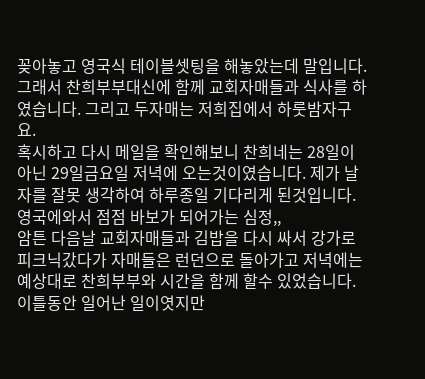꽂아놓고 영국식 테이블셋팅을 해놓았는데 말입니다. 그래서 찬희부부대신에 함께 교회자매들과 식사를 하였습니다. 그리고 두자매는 저희집에서 하룻밤자구요.
혹시하고 다시 메일을 확인해보니 찬희네는 28일이 아닌 29일금요일 저녁에 오는것이였습니다. 제가 날자를 잘못 생각하여 하루종일 기다리게 된것입니다. 영국에와서 점점 바보가 되어가는 심정,,
암튼 다음날 교회자매들과 김밥을 다시 싸서 강가로 피크닉갔다가 자매들은 런던으로 돌아가고 저녁에는 예상대로 찬희부부와 시간을 함께 할수 있었습니다.
이틀동안 일어난 일이엿지만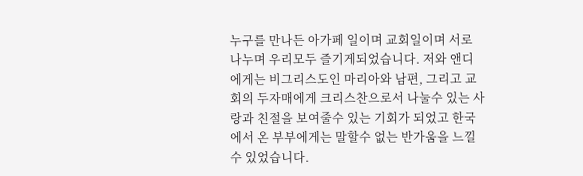누구를 만나든 아가페 일이며 교회일이며 서로 나누며 우리모두 즐기게되었습니다. 저와 앤디에게는 비그리스도인 마리아와 남편, 그리고 교회의 두자매에게 크리스찬으로서 나눌수 있는 사랑과 친절을 보여줄수 있는 기회가 되었고 한국에서 온 부부에게는 말할수 없는 반가움을 느낄수 있었습니다.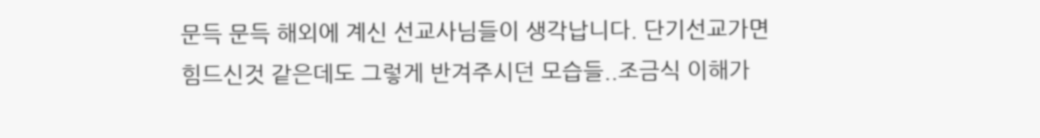문득 문득 해외에 계신 선교사님들이 생각납니다. 단기선교가면 힘드신것 같은데도 그렇게 반겨주시던 모습들..조금식 이해가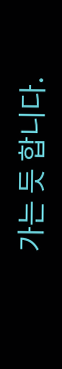가는 듯 합니다.